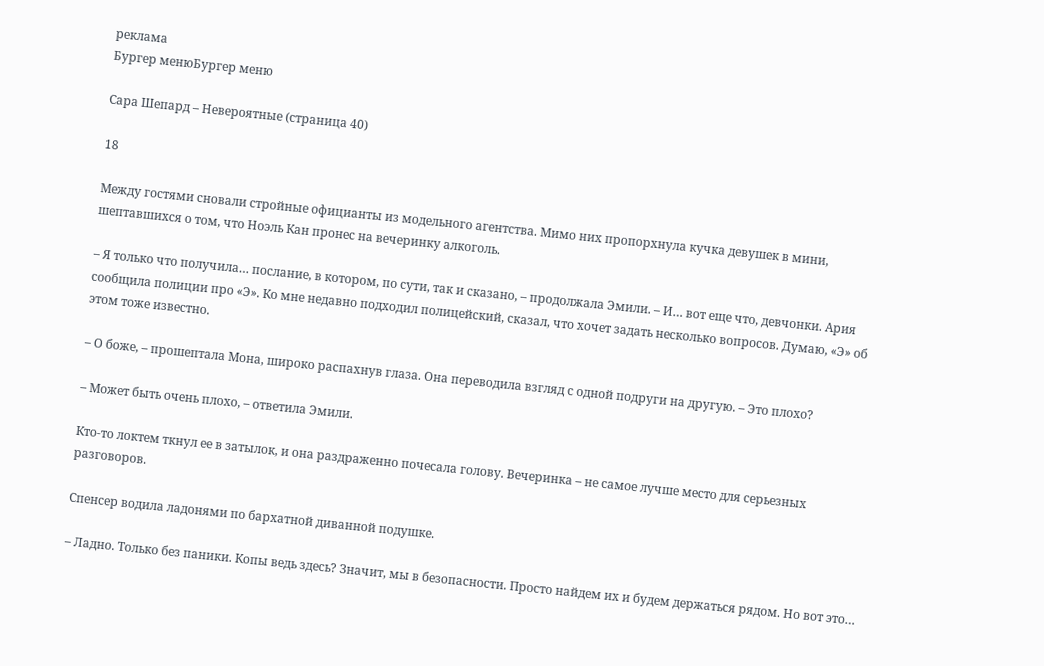реклама
Бургер менюБургер меню

Сара Шепард – Невероятные (страница 40)

18

Между гостями сновали стройные официанты из модельного агентства. Мимо них пропорхнула кучка девушек в мини, шептавшихся о том, что Ноэль Кан пронес на вечеринку алкоголь.

– Я только что получила… послание, в котором, по сути, так и сказано, – продолжала Эмили. – И… вот еще что, девчонки. Ария сообщила полиции про «Э». Ко мне недавно подходил полицейский, сказал, что хочет задать несколько вопросов. Думаю, «Э» об этом тоже известно.

– О боже, – прошептала Мона, широко распахнув глаза. Она переводила взгляд с одной подруги на другую. – Это плохо?

– Может быть очень плохо, – ответила Эмили.

Кто-то локтем ткнул ее в затылок, и она раздраженно почесала голову. Вечеринка – не самое лучше место для серьезных разговоров.

Спенсер водила ладонями по бархатной диванной подушке.

– Ладно. Только без паники. Копы ведь здесь? Значит, мы в безопасности. Просто найдем их и будем держаться рядом. Но вот это…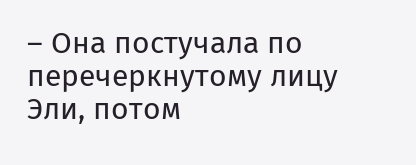– Она постучала по перечеркнутому лицу Эли, потом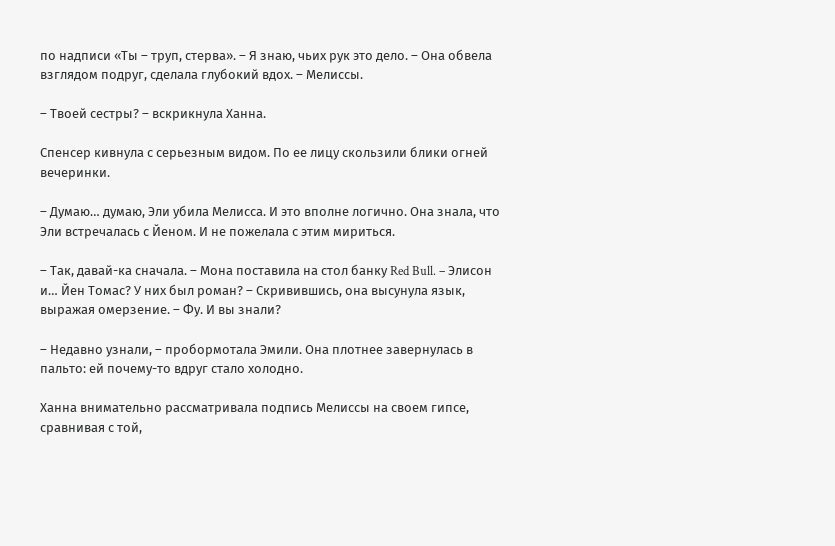по надписи «Ты – труп, стерва». – Я знаю, чьих рук это дело. – Она обвела взглядом подруг, сделала глубокий вдох. – Мелиссы.

– Твоей сестры? – вскрикнула Ханна.

Спенсер кивнула с серьезным видом. По ее лицу скользили блики огней вечеринки.

– Думаю… думаю, Эли убила Мелисса. И это вполне логично. Она знала, что Эли встречалась с Йеном. И не пожелала с этим мириться.

– Так, давай-ка сначала. – Мона поставила на стол банку Red Bull. – Элисон и… Йен Томас? У них был роман? – Скривившись, она высунула язык, выражая омерзение. – Фу. И вы знали?

– Недавно узнали, – пробормотала Эмили. Она плотнее завернулась в пальто: ей почему-то вдруг стало холодно.

Ханна внимательно рассматривала подпись Мелиссы на своем гипсе, сравнивая с той,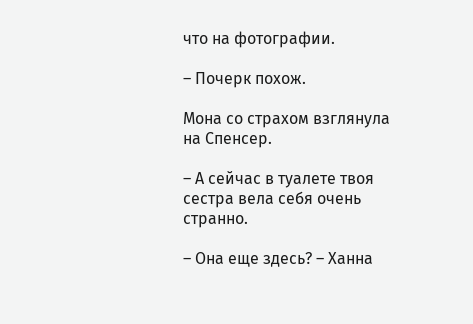что на фотографии.

– Почерк похож.

Мона со страхом взглянула на Спенсер.

– А сейчас в туалете твоя сестра вела себя очень странно.

– Она еще здесь? – Ханна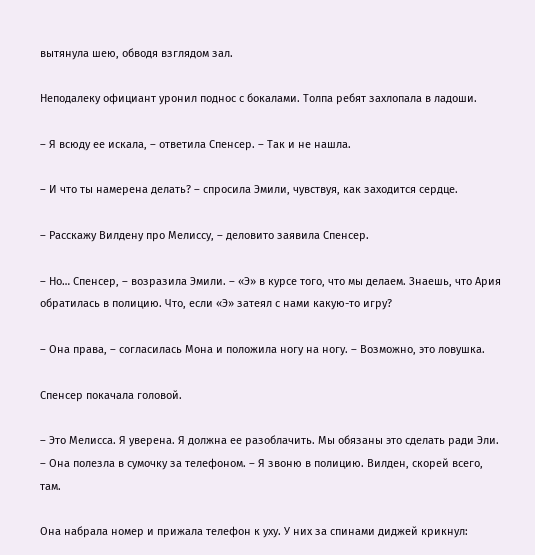вытянула шею, обводя взглядом зал.

Неподалеку официант уронил поднос с бокалами. Толпа ребят захлопала в ладоши.

– Я всюду ее искала, – ответила Спенсер. – Так и не нашла.

– И что ты намерена делать? – спросила Эмили, чувствуя, как заходится сердце.

– Расскажу Вилдену про Мелиссу, – деловито заявила Спенсер.

– Но… Спенсер, – возразила Эмили. – «Э» в курсе того, что мы делаем. Знаешь, что Ария обратилась в полицию. Что, если «Э» затеял с нами какую-то игру?

– Она права, – согласилась Мона и положила ногу на ногу. – Возможно, это ловушка.

Спенсер покачала головой.

– Это Мелисса. Я уверена. Я должна ее разоблачить. Мы обязаны это сделать ради Эли. – Она полезла в сумочку за телефоном. – Я звоню в полицию. Вилден, скорей всего, там.

Она набрала номер и прижала телефон к уху. У них за спинами диджей крикнул: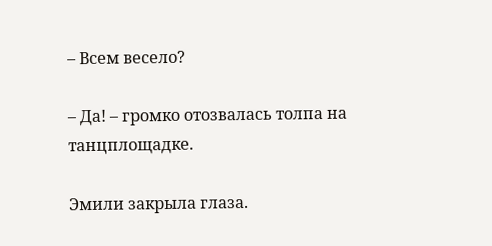– Всем весело?

– Да! – громко отозвалась толпа на танцплощадке.

Эмили закрыла глаза.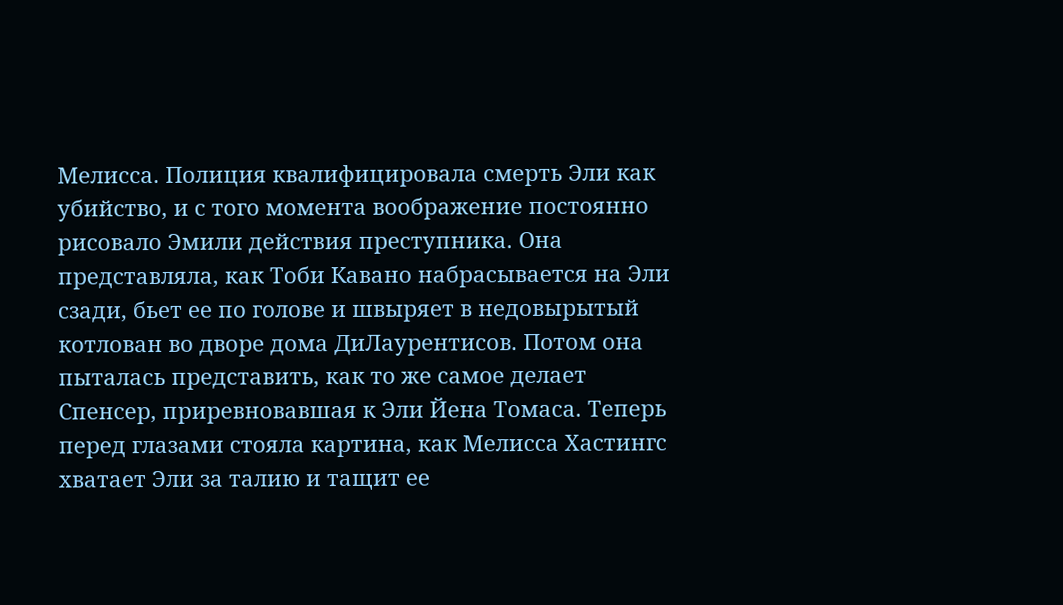Мелисса. Полиция квалифицировала смерть Эли как убийство, и с того момента воображение постоянно рисовало Эмили действия преступника. Она представляла, как Тоби Кавано набрасывается на Эли сзади, бьет ее по голове и швыряет в недовырытый котлован во дворе дома ДиЛаурентисов. Потом она пыталась представить, как то же самое делает Спенсер, приревновавшая к Эли Йена Томаса. Теперь перед глазами стояла картина, как Мелисса Хастингс хватает Эли за талию и тащит ее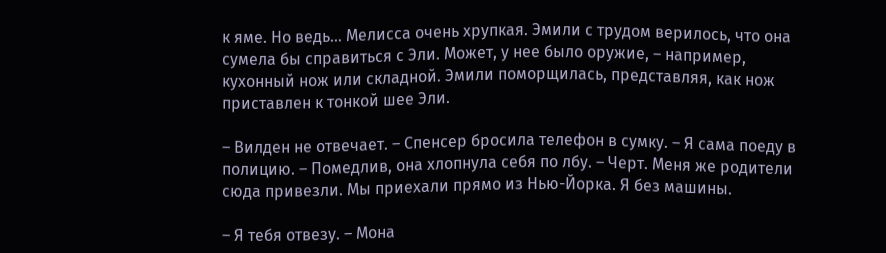к яме. Но ведь… Мелисса очень хрупкая. Эмили с трудом верилось, что она сумела бы справиться с Эли. Может, у нее было оружие, – например, кухонный нож или складной. Эмили поморщилась, представляя, как нож приставлен к тонкой шее Эли.

– Вилден не отвечает. – Спенсер бросила телефон в сумку. – Я сама поеду в полицию. – Помедлив, она хлопнула себя по лбу. – Черт. Меня же родители сюда привезли. Мы приехали прямо из Нью-Йорка. Я без машины.

– Я тебя отвезу. – Мона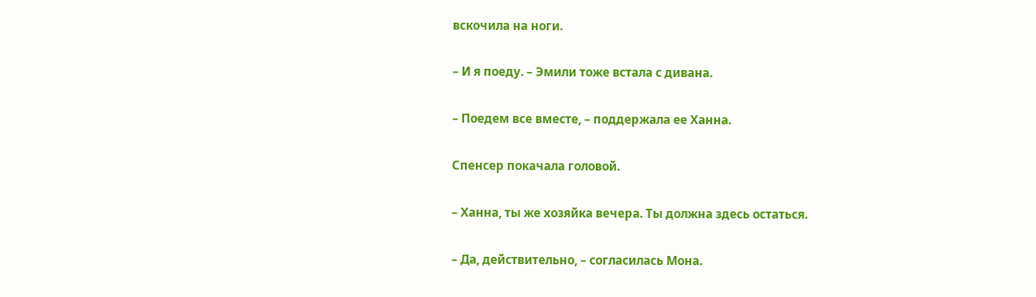вскочила на ноги.

– И я поеду. – Эмили тоже встала с дивана.

– Поедем все вместе, – поддержала ее Ханна.

Спенсер покачала головой.

– Ханна, ты же хозяйка вечера. Ты должна здесь остаться.

– Да, действительно, – согласилась Мона.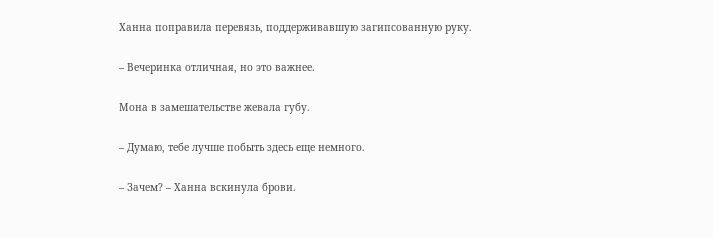Ханна поправила перевязь, поддерживавшую загипсованную руку.

– Вечеринка отличная, но это важнее.

Мона в замешательстве жевала губу.

– Думаю, тебе лучше побыть здесь еще немного.

– Зачем? – Ханна вскинула брови.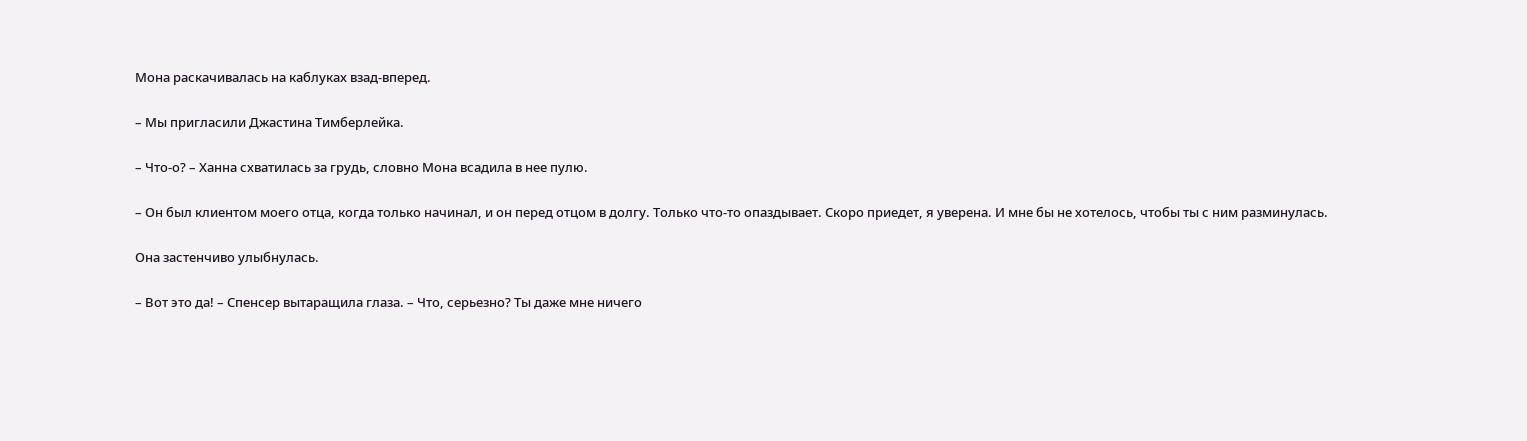Мона раскачивалась на каблуках взад-вперед.

– Мы пригласили Джастина Тимберлейка.

– Что-о? – Ханна схватилась за грудь, словно Мона всадила в нее пулю.

– Он был клиентом моего отца, когда только начинал, и он перед отцом в долгу. Только что-то опаздывает. Скоро приедет, я уверена. И мне бы не хотелось, чтобы ты с ним разминулась.

Она застенчиво улыбнулась.

– Вот это да! – Спенсер вытаращила глаза. – Что, серьезно? Ты даже мне ничего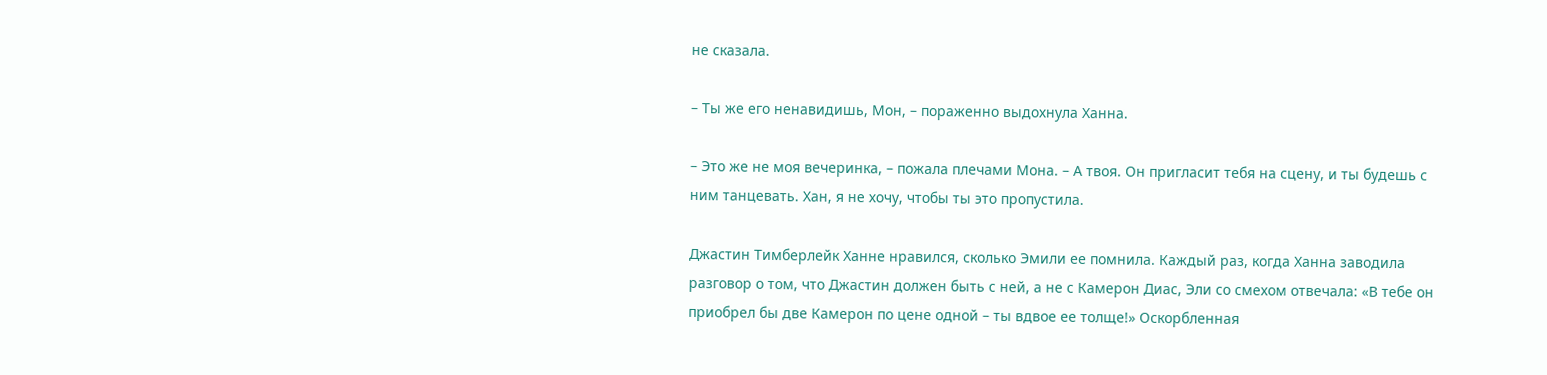не сказала.

– Ты же его ненавидишь, Мон, – пораженно выдохнула Ханна.

– Это же не моя вечеринка, – пожала плечами Мона. – А твоя. Он пригласит тебя на сцену, и ты будешь с ним танцевать. Хан, я не хочу, чтобы ты это пропустила.

Джастин Тимберлейк Ханне нравился, сколько Эмили ее помнила. Каждый раз, когда Ханна заводила разговор о том, что Джастин должен быть с ней, а не с Камерон Диас, Эли со смехом отвечала: «В тебе он приобрел бы две Камерон по цене одной – ты вдвое ее толще!» Оскорбленная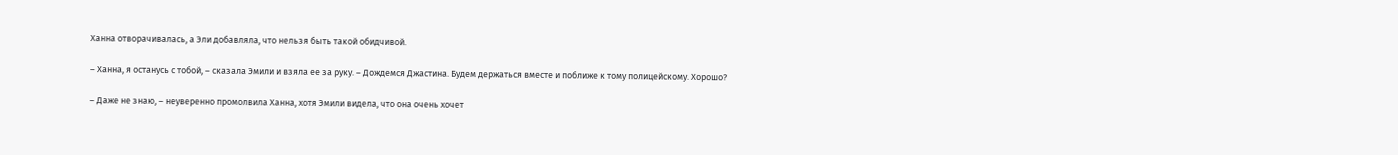Ханна отворачивалась, а Эли добавляла, что нельзя быть такой обидчивой.

– Ханна, я останусь с тобой, – сказала Эмили и взяла ее за руку. – Дождемся Джастина. Будем держаться вместе и поближе к тому полицейскому. Хорошо?

– Даже не знаю, – неуверенно промолвила Ханна, хотя Эмили видела, что она очень хочет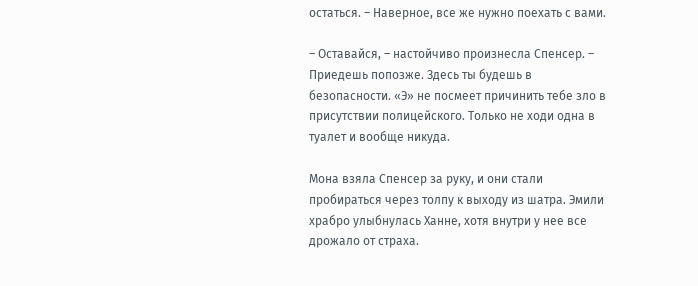остаться. – Наверное, все же нужно поехать с вами.

– Оставайся, – настойчиво произнесла Спенсер. – Приедешь попозже. Здесь ты будешь в безопасности. «Э» не посмеет причинить тебе зло в присутствии полицейского. Только не ходи одна в туалет и вообще никуда.

Мона взяла Спенсер за руку, и они стали пробираться через толпу к выходу из шатра. Эмили храбро улыбнулась Ханне, хотя внутри у нее все дрожало от страха.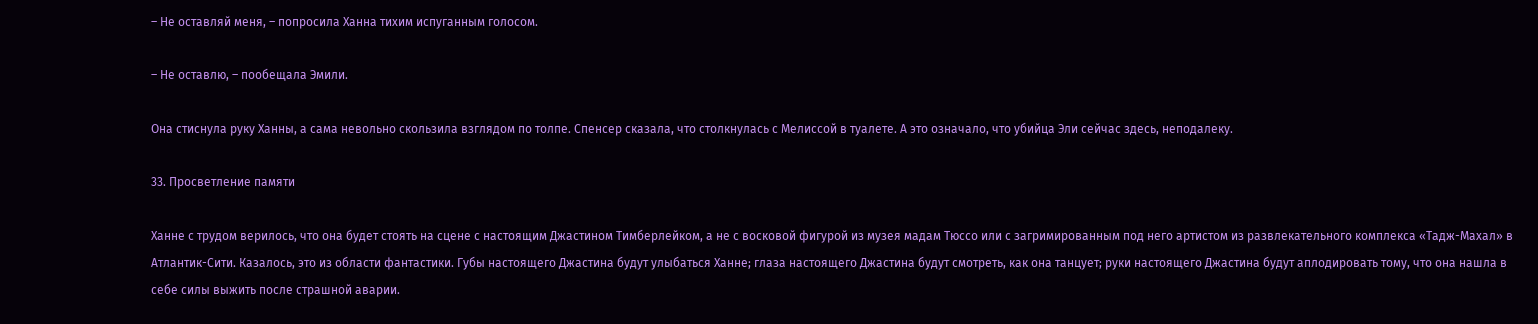– Не оставляй меня, – попросила Ханна тихим испуганным голосом.

– Не оставлю, – пообещала Эмили.

Она стиснула руку Ханны, а сама невольно скользила взглядом по толпе. Спенсер сказала, что столкнулась с Мелиссой в туалете. А это означало, что убийца Эли сейчас здесь, неподалеку.

33. Просветление памяти

Ханне с трудом верилось, что она будет стоять на сцене с настоящим Джастином Тимберлейком, а не с восковой фигурой из музея мадам Тюссо или с загримированным под него артистом из развлекательного комплекса «Тадж-Махал» в Атлантик-Сити. Казалось, это из области фантастики. Губы настоящего Джастина будут улыбаться Ханне; глаза настоящего Джастина будут смотреть, как она танцует; руки настоящего Джастина будут аплодировать тому, что она нашла в себе силы выжить после страшной аварии.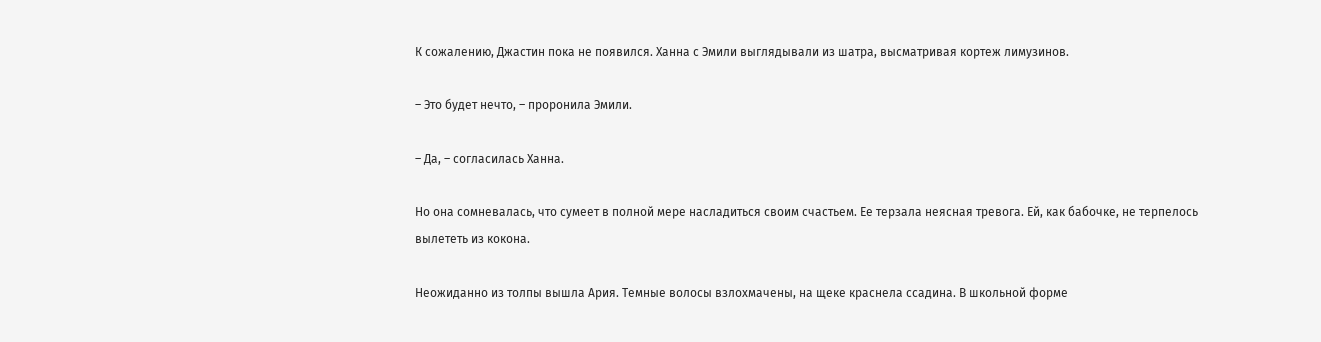К сожалению, Джастин пока не появился. Ханна с Эмили выглядывали из шатра, высматривая кортеж лимузинов.

– Это будет нечто, – проронила Эмили.

– Да, – согласилась Ханна.

Но она сомневалась, что сумеет в полной мере насладиться своим счастьем. Ее терзала неясная тревога. Ей, как бабочке, не терпелось вылететь из кокона.

Неожиданно из толпы вышла Ария. Темные волосы взлохмачены, на щеке краснела ссадина. В школьной форме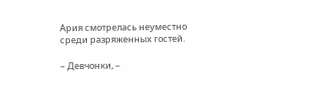Ария смотрелась неуместно среди разряженных гостей.

– Девчонки, –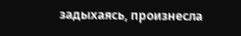задыхаясь, произнесла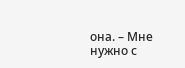она. – Мне нужно с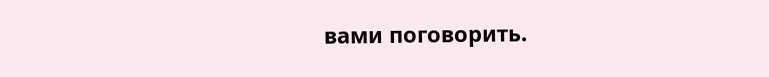вами поговорить.